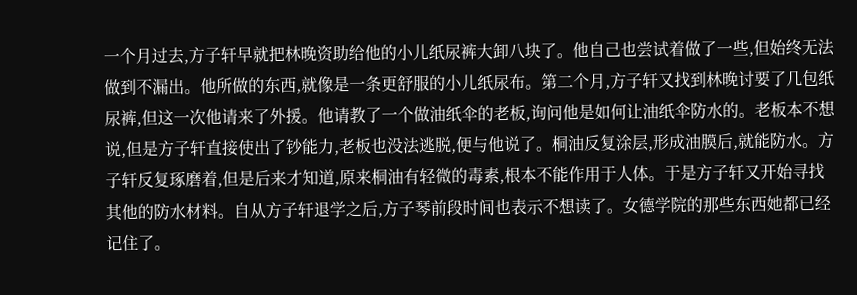一个月过去,方子轩早就把林晚资助给他的小儿纸尿裤大卸八块了。他自己也尝试着做了一些,但始终无法做到不漏出。他所做的东西,就像是一条更舒服的小儿纸尿布。第二个月,方子轩又找到林晚讨要了几包纸尿裤,但这一次他请来了外援。他请教了一个做油纸伞的老板,询问他是如何让油纸伞防水的。老板本不想说,但是方子轩直接使出了钞能力,老板也没法逃脱,便与他说了。桐油反复涂层,形成油膜后,就能防水。方子轩反复琢磨着,但是后来才知道,原来桐油有轻微的毒素,根本不能作用于人体。于是方子轩又开始寻找其他的防水材料。自从方子轩退学之后,方子琴前段时间也表示不想读了。女德学院的那些东西她都已经记住了。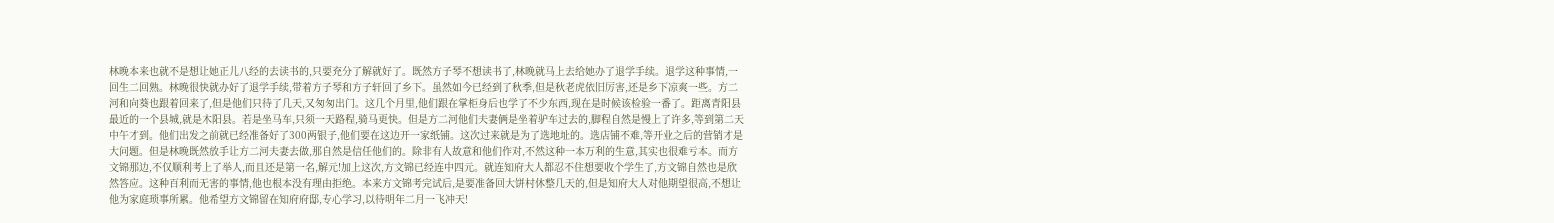林晚本来也就不是想让她正儿八经的去读书的,只要充分了解就好了。既然方子琴不想读书了,林晚就马上去给她办了退学手续。退学这种事情,一回生二回熟。林晚很快就办好了退学手续,带着方子琴和方子轩回了乡下。虽然如今已经到了秋季,但是秋老虎依旧厉害,还是乡下凉爽一些。方二河和向葵也跟着回来了,但是他们只待了几天,又匆匆出门。这几个月里,他们跟在掌柜身后也学了不少东西,现在是时候该检验一番了。距离青阳县最近的一个县城,就是木阳县。若是坐马车,只须一天路程,骑马更快。但是方二河他们夫妻俩是坐着驴车过去的,脚程自然是慢上了许多,等到第二天中午才到。他们出发之前就已经准备好了300两银子,他们要在这边开一家纸铺。这次过来就是为了选地址的。选店铺不难,等开业之后的营销才是大问题。但是林晚既然放手让方二河夫妻去做,那自然是信任他们的。除非有人故意和他们作对,不然这种一本万利的生意,其实也很难亏本。而方文锦那边,不仅顺利考上了举人,而且还是第一名,解元!加上这次,方文锦已经连中四元。就连知府大人都忍不住想要收个学生了,方文锦自然也是欣然答应。这种百利而无害的事情,他也根本没有理由拒绝。本来方文锦考完试后,是要准备回大饼村休整几天的,但是知府大人对他期望很高,不想让他为家庭琐事所累。他希望方文锦留在知府府邸,专心学习,以待明年二月一飞冲天!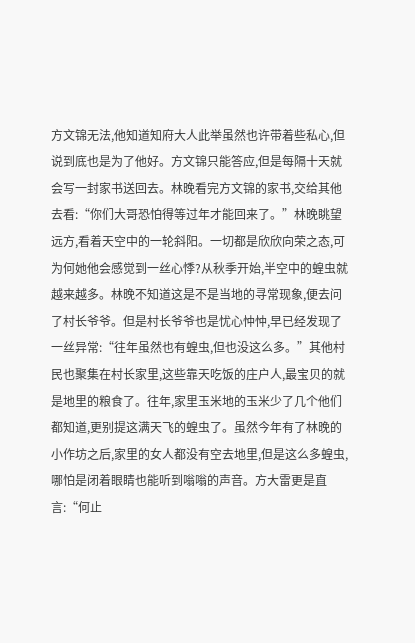方文锦无法,他知道知府大人此举虽然也许带着些私心,但说到底也是为了他好。方文锦只能答应,但是每隔十天就会写一封家书送回去。林晚看完方文锦的家书,交给其他去看:“你们大哥恐怕得等过年才能回来了。”林晚眺望远方,看着天空中的一轮斜阳。一切都是欣欣向荣之态,可为何她他会感觉到一丝心悸?从秋季开始,半空中的蝗虫就越来越多。林晚不知道这是不是当地的寻常现象,便去问了村长爷爷。但是村长爷爷也是忧心忡忡,早已经发现了一丝异常:“往年虽然也有蝗虫,但也没这么多。”其他村民也聚集在村长家里,这些靠天吃饭的庄户人,最宝贝的就是地里的粮食了。往年,家里玉米地的玉米少了几个他们都知道,更别提这满天飞的蝗虫了。虽然今年有了林晚的小作坊之后,家里的女人都没有空去地里,但是这么多蝗虫,哪怕是闭着眼睛也能听到嗡嗡的声音。方大雷更是直言:“何止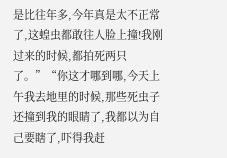是比往年多,今年真是太不正常了,这蝗虫都敢往人脸上撞!我刚过来的时候,都拍死两只了。”“你这才哪到哪,今天上午我去地里的时候,那些死虫子还撞到我的眼睛了,我都以为自己要瞎了,吓得我赶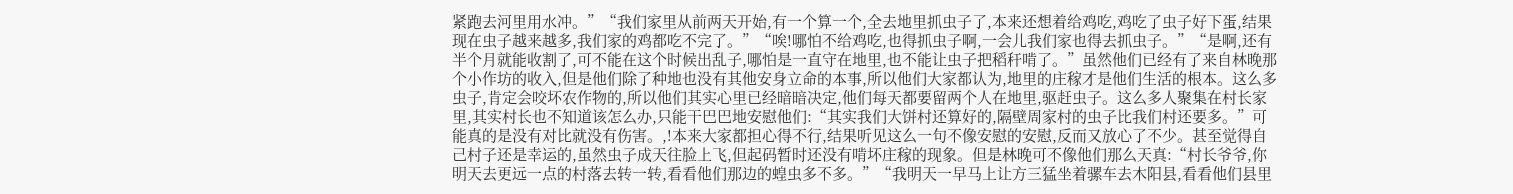紧跑去河里用水冲。”“我们家里从前两天开始,有一个算一个,全去地里抓虫子了,本来还想着给鸡吃,鸡吃了虫子好下蛋,结果现在虫子越来越多,我们家的鸡都吃不完了。”“唉!哪怕不给鸡吃,也得抓虫子啊,一会儿我们家也得去抓虫子。”“是啊,还有半个月就能收割了,可不能在这个时候出乱子,哪怕是一直守在地里,也不能让虫子把稻秆啃了。”虽然他们已经有了来自林晚那个小作坊的收入,但是他们除了种地也没有其他安身立命的本事,所以他们大家都认为,地里的庄稼才是他们生活的根本。这么多虫子,肯定会咬坏农作物的,所以他们其实心里已经暗暗决定,他们每天都要留两个人在地里,驱赶虫子。这么多人聚集在村长家里,其实村长也不知道该怎么办,只能干巴巴地安慰他们:“其实我们大饼村还算好的,隔壁周家村的虫子比我们村还要多。”可能真的是没有对比就没有伤害。,!本来大家都担心得不行,结果听见这么一句不像安慰的安慰,反而又放心了不少。甚至觉得自己村子还是幸运的,虽然虫子成天往脸上飞,但起码暂时还没有啃坏庄稼的现象。但是林晚可不像他们那么天真:“村长爷爷,你明天去更远一点的村落去转一转,看看他们那边的蝗虫多不多。”“我明天一早马上让方三猛坐着骡车去木阳县,看看他们县里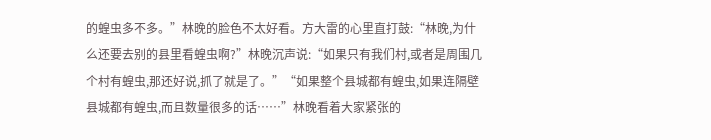的蝗虫多不多。”林晚的脸色不太好看。方大雷的心里直打鼓:“林晚,为什么还要去别的县里看蝗虫啊?”林晚沉声说:“如果只有我们村,或者是周围几个村有蝗虫,那还好说,抓了就是了。”“如果整个县城都有蝗虫,如果连隔壁县城都有蝗虫,而且数量很多的话……”林晚看着大家紧张的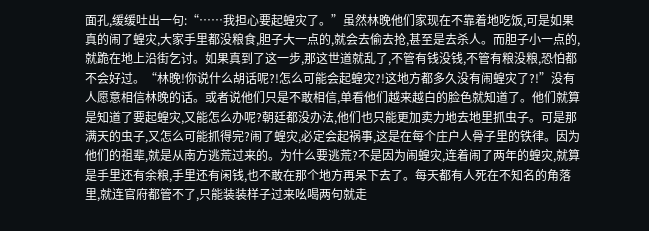面孔,缓缓吐出一句:“……我担心要起蝗灾了。”虽然林晚他们家现在不靠着地吃饭,可是如果真的闹了蝗灾,大家手里都没粮食,胆子大一点的,就会去偷去抢,甚至是去杀人。而胆子小一点的,就跪在地上沿街乞讨。如果真到了这一步,那这世道就乱了,不管有钱没钱,不管有粮没粮,恐怕都不会好过。“林晚!你说什么胡话呢?!怎么可能会起蝗灾?!这地方都多久没有闹蝗灾了?!”没有人愿意相信林晚的话。或者说他们只是不敢相信,单看他们越来越白的脸色就知道了。他们就算是知道了要起蝗灾,又能怎么办呢?朝廷都没办法,他们也只能更加卖力地去地里抓虫子。可是那满天的虫子,又怎么可能抓得完?闹了蝗灾,必定会起祸事,这是在每个庄户人骨子里的铁律。因为他们的祖辈,就是从南方逃荒过来的。为什么要逃荒?不是因为闹蝗灾,连着闹了两年的蝗灾,就算是手里还有余粮,手里还有闲钱,也不敢在那个地方再呆下去了。每天都有人死在不知名的角落里,就连官府都管不了,只能装装样子过来吆喝两句就走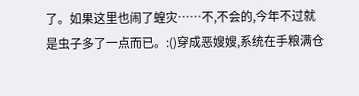了。如果这里也闹了蝗灾……不,不会的,今年不过就是虫子多了一点而已。:()穿成恶嫂嫂,系统在手粮满仓